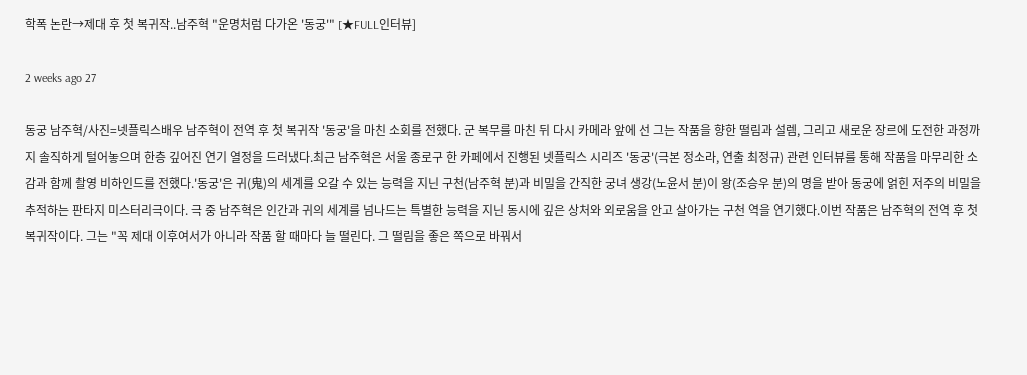학폭 논란→제대 후 첫 복귀작..남주혁 "운명처럼 다가온 '동궁'" [★FULL인터뷰]

2 weeks ago 27

동궁 남주혁/사진=넷플릭스배우 남주혁이 전역 후 첫 복귀작 '동궁'을 마친 소회를 전했다. 군 복무를 마친 뒤 다시 카메라 앞에 선 그는 작품을 향한 떨림과 설렘, 그리고 새로운 장르에 도전한 과정까지 솔직하게 털어놓으며 한층 깊어진 연기 열정을 드러냈다.최근 남주혁은 서울 종로구 한 카페에서 진행된 넷플릭스 시리즈 '동궁'(극본 정소라, 연출 최정규) 관련 인터뷰를 통해 작품을 마무리한 소감과 함께 촬영 비하인드를 전했다.'동궁'은 귀(鬼)의 세계를 오갈 수 있는 능력을 지닌 구천(남주혁 분)과 비밀을 간직한 궁녀 생강(노윤서 분)이 왕(조승우 분)의 명을 받아 동궁에 얽힌 저주의 비밀을 추적하는 판타지 미스터리극이다. 극 중 남주혁은 인간과 귀의 세계를 넘나드는 특별한 능력을 지닌 동시에 깊은 상처와 외로움을 안고 살아가는 구천 역을 연기했다.이번 작품은 남주혁의 전역 후 첫 복귀작이다. 그는 "꼭 제대 이후여서가 아니라 작품 할 때마다 늘 떨린다. 그 떨림을 좋은 쪽으로 바꿔서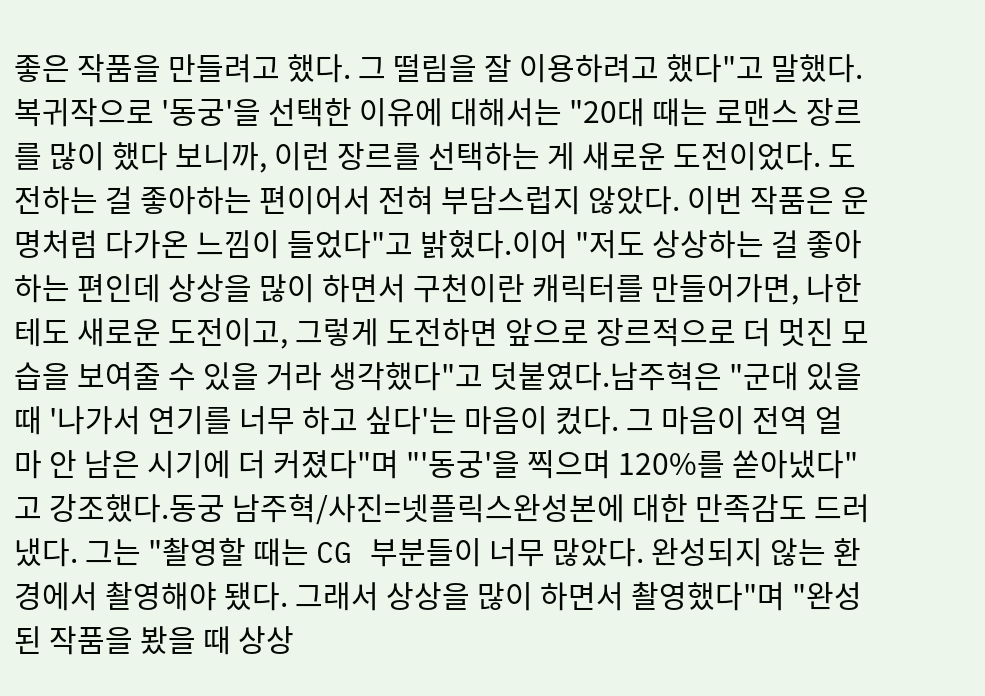좋은 작품을 만들려고 했다. 그 떨림을 잘 이용하려고 했다"고 말했다.복귀작으로 '동궁'을 선택한 이유에 대해서는 "20대 때는 로맨스 장르를 많이 했다 보니까, 이런 장르를 선택하는 게 새로운 도전이었다. 도전하는 걸 좋아하는 편이어서 전혀 부담스럽지 않았다. 이번 작품은 운명처럼 다가온 느낌이 들었다"고 밝혔다.이어 "저도 상상하는 걸 좋아하는 편인데 상상을 많이 하면서 구천이란 캐릭터를 만들어가면, 나한테도 새로운 도전이고, 그렇게 도전하면 앞으로 장르적으로 더 멋진 모습을 보여줄 수 있을 거라 생각했다"고 덧붙였다.남주혁은 "군대 있을 때 '나가서 연기를 너무 하고 싶다'는 마음이 컸다. 그 마음이 전역 얼마 안 남은 시기에 더 커졌다"며 "'동궁'을 찍으며 120%를 쏟아냈다"고 강조했다.동궁 남주혁/사진=넷플릭스완성본에 대한 만족감도 드러냈다. 그는 "촬영할 때는 CG 부분들이 너무 많았다. 완성되지 않는 환경에서 촬영해야 됐다. 그래서 상상을 많이 하면서 촬영했다"며 "완성된 작품을 봤을 때 상상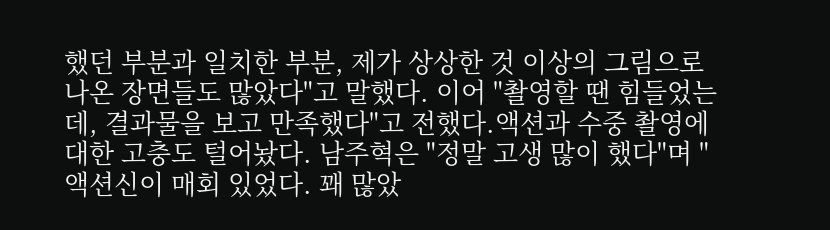했던 부분과 일치한 부분, 제가 상상한 것 이상의 그림으로 나온 장면들도 많았다"고 말했다. 이어 "촬영할 땐 힘들었는데, 결과물을 보고 만족했다"고 전했다.액션과 수중 촬영에 대한 고충도 털어놨다. 남주혁은 "정말 고생 많이 했다"며 "액션신이 매회 있었다. 꽤 많았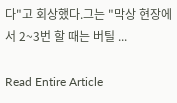다"고 회상했다.그는 "막상 현장에서 2~3번 할 때는 버틸 ...

Read Entire Article